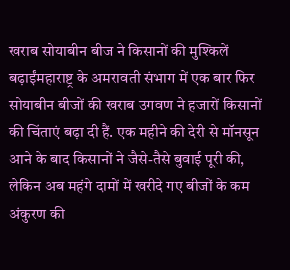खराब सोयाबीन बीज ने किसानों की मुश्किलें बढ़ाईंमहाराष्ट्र के अमरावती संभाग में एक बार फिर सोयाबीन बीजों की खराब उगवण ने हजारों किसानों की चिंताएं बढ़ा दी हैं. एक महीने की देरी से मॉनसून आने के बाद किसानों ने जैसे-तैसे बुवाई पूरी की, लेकिन अब महंगे दामों में खरीदे गए बीजों के कम अंकुरण की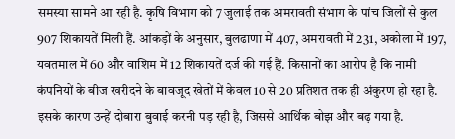समस्या सामने आ रही है. कृषि विभाग को 7 जुलाई तक अमरावती संभाग के पांच जिलों से कुल 907 शिकायतें मिली हैं. आंकड़ों के अनुसार, बुलढाणा में 407, अमरावती में 231, अकोला में 197, यवतमाल में 60 और वाशिम में 12 शिकायतें दर्ज की गई हैं. किसानों का आरोप है कि नामी कंपनियों के बीज खरीदने के बावजूद खेतों में केवल 10 से 20 प्रतिशत तक ही अंकुरण हो रहा है. इसके कारण उन्हें दोबारा बुवाई करनी पड़ रही है, जिससे आर्थिक बोझ और बढ़ गया है.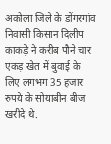अकोला जिले के डोंगरगांव निवासी किसान दिलीप काकड़े ने करीब पौने चार एकड़ खेत में बुवाई के लिए लगभग 35 हजार रुपये के सोयाबीन बीज खरीदे थे.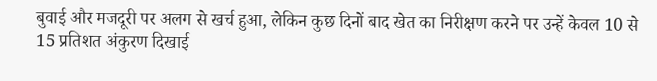बुवाई और मजदूरी पर अलग से खर्च हुआ, लेकिन कुछ दिनों बाद खेत का निरीक्षण करने पर उन्हें केवल 10 से 15 प्रतिशत अंकुरण दिखाई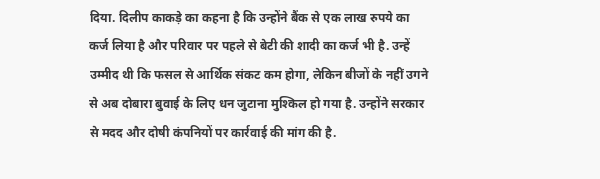दिया. दिलीप काकड़े का कहना है कि उन्होंने बैंक से एक लाख रुपये का कर्ज लिया है और परिवार पर पहले से बेटी की शादी का कर्ज भी है. उन्हें उम्मीद थी कि फसल से आर्थिक संकट कम होगा, लेकिन बीजों के नहीं उगने से अब दोबारा बुवाई के लिए धन जुटाना मुश्किल हो गया है. उन्होंने सरकार से मदद और दोषी कंपनियों पर कार्रवाई की मांग की है.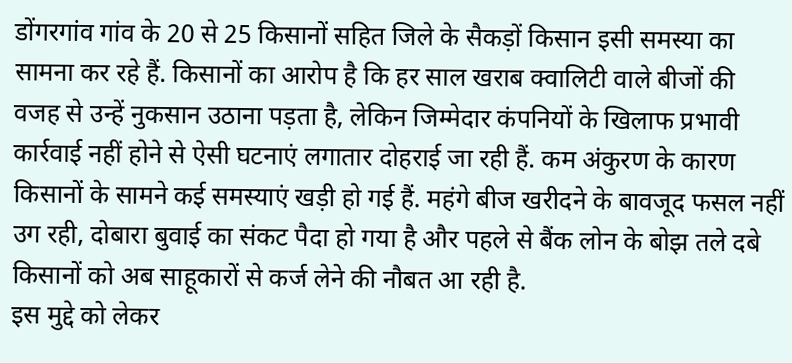डोंगरगांव गांव के 20 से 25 किसानों सहित जिले के सैकड़ों किसान इसी समस्या का सामना कर रहे हैं. किसानों का आरोप है कि हर साल खराब क्वालिटी वाले बीजों की वजह से उन्हें नुकसान उठाना पड़ता है, लेकिन जिम्मेदार कंपनियों के खिलाफ प्रभावी कार्रवाई नहीं होने से ऐसी घटनाएं लगातार दोहराई जा रही हैं. कम अंकुरण के कारण किसानों के सामने कई समस्याएं खड़ी हो गई हैं. महंगे बीज खरीदने के बावजूद फसल नहीं उग रही, दोबारा बुवाई का संकट पैदा हो गया है और पहले से बैंक लोन के बोझ तले दबे किसानों को अब साहूकारों से कर्ज लेने की नौबत आ रही है.
इस मुद्दे को लेकर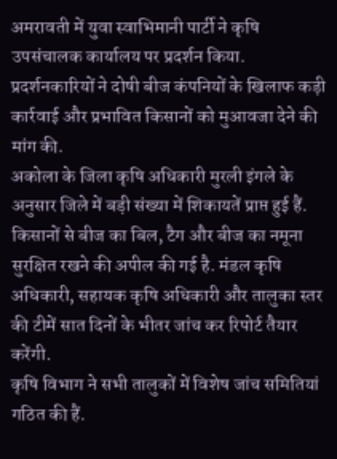अमरावती में युवा स्वाभिमानी पार्टी ने कृषि उपसंचालक कार्यालय पर प्रदर्शन किया. प्रदर्शनकारियों ने दोषी बीज कंपनियों के खिलाफ कड़ी कार्रवाई और प्रभावित किसानों को मुआवजा देने की मांग की.
अकोला के जिला कृषि अधिकारी मुरली इंगले के अनुसार जिले में बड़ी संख्या में शिकायतें प्राप्त हुई हैं. किसानों से बीज का बिल, टैग और बीज का नमूना सुरक्षित रखने की अपील की गई है. मंडल कृषि अधिकारी, सहायक कृषि अधिकारी और तालुका स्तर की टीमें सात दिनों के भीतर जांच कर रिपोर्ट तैयार करेंगी.
कृषि विभाग ने सभी तालुकों में विशेष जांच समितियां गठित की हैं.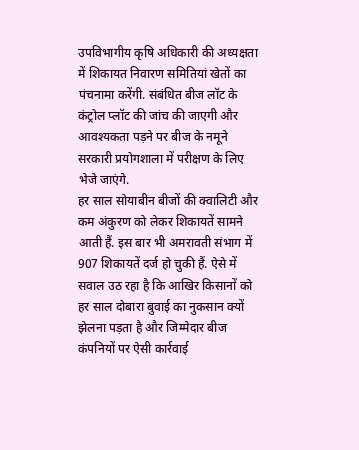उपविभागीय कृषि अधिकारी की अध्यक्षता में शिकायत निवारण समितियां खेतों का पंचनामा करेंगी. संबंधित बीज लॉट के कंट्रोल प्लॉट की जांच की जाएगी और आवश्यकता पड़ने पर बीज के नमूने सरकारी प्रयोगशाला में परीक्षण के लिए भेजे जाएंगे.
हर साल सोयाबीन बीजों की क्वालिटी और कम अंकुरण को लेकर शिकायतें सामने आती हैं. इस बार भी अमरावती संभाग में 907 शिकायतें दर्ज हो चुकी हैं. ऐसे में सवाल उठ रहा है कि आखिर किसानों को हर साल दोबारा बुवाई का नुकसान क्यों झेलना पड़ता है और जिम्मेदार बीज कंपनियों पर ऐसी कार्रवाई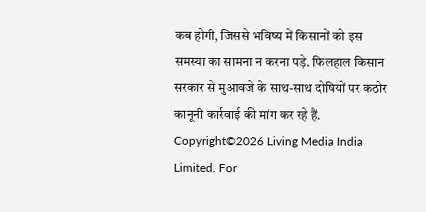कब होगी, जिससे भविष्य में किसानों को इस समस्या का सामना न करना पड़े. फिलहाल किसान सरकार से मुआवजे के साथ-साथ दोषियों पर कठोर कानूनी कार्रवाई की मांग कर रहे हैं.
Copyright©2026 Living Media India Limited. For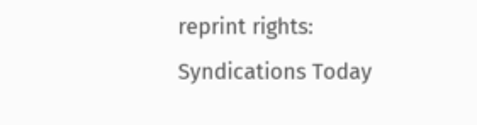reprint rights: Syndications Today